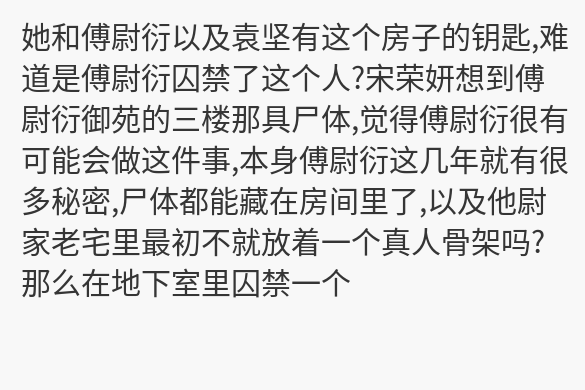她和傅尉衍以及袁坚有这个房子的钥匙,难道是傅尉衍囚禁了这个人?宋荣妍想到傅尉衍御苑的三楼那具尸体,觉得傅尉衍很有可能会做这件事,本身傅尉衍这几年就有很多秘密,尸体都能藏在房间里了,以及他尉家老宅里最初不就放着一个真人骨架吗?那么在地下室里囚禁一个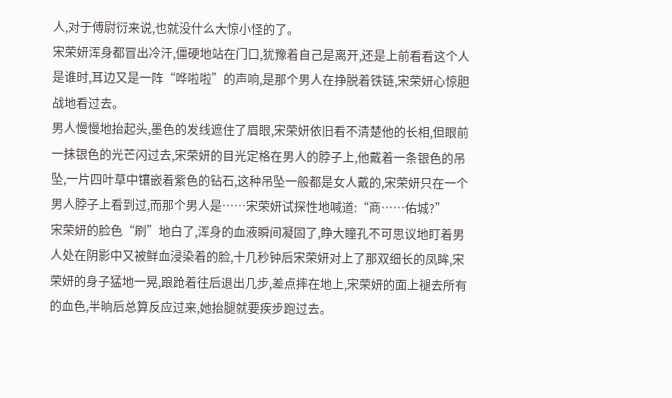人,对于傅尉衍来说,也就没什么大惊小怪的了。
宋荣妍浑身都冒出冷汗,僵硬地站在门口,犹豫着自己是离开,还是上前看看这个人是谁时,耳边又是一阵“哗啦啦”的声响,是那个男人在挣脱着铁链,宋荣妍心惊胆战地看过去。
男人慢慢地抬起头,墨色的发线遮住了眉眼,宋荣妍依旧看不清楚他的长相,但眼前一抹银色的光芒闪过去,宋荣妍的目光定格在男人的脖子上,他戴着一条银色的吊坠,一片四叶草中镶嵌着紫色的钻石,这种吊坠一般都是女人戴的,宋荣妍只在一个男人脖子上看到过,而那个男人是……宋荣妍试探性地喊道:“商……佑城?”
宋荣妍的脸色“刷”地白了,浑身的血液瞬间凝固了,睁大瞳孔不可思议地盯着男人处在阴影中又被鲜血浸染着的脸,十几秒钟后宋荣妍对上了那双细长的凤眸,宋荣妍的身子猛地一晃,踉跄着往后退出几步,差点摔在地上,宋荣妍的面上褪去所有的血色,半晌后总算反应过来,她抬腿就要疾步跑过去。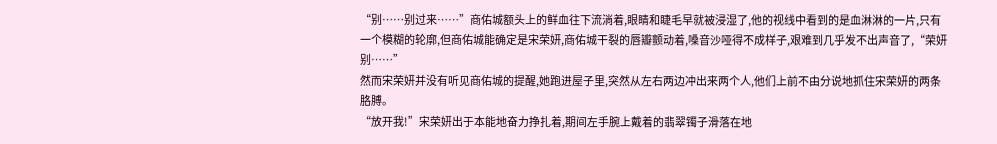“别……别过来……”商佑城额头上的鲜血往下流淌着,眼睛和睫毛早就被浸湿了,他的视线中看到的是血淋淋的一片,只有一个模糊的轮廓,但商佑城能确定是宋荣妍,商佑城干裂的唇瓣颤动着,嗓音沙哑得不成样子,艰难到几乎发不出声音了,“荣妍别……”
然而宋荣妍并没有听见商佑城的提醒,她跑进屋子里,突然从左右两边冲出来两个人,他们上前不由分说地抓住宋荣妍的两条胳膊。
“放开我!”宋荣妍出于本能地奋力挣扎着,期间左手腕上戴着的翡翠镯子滑落在地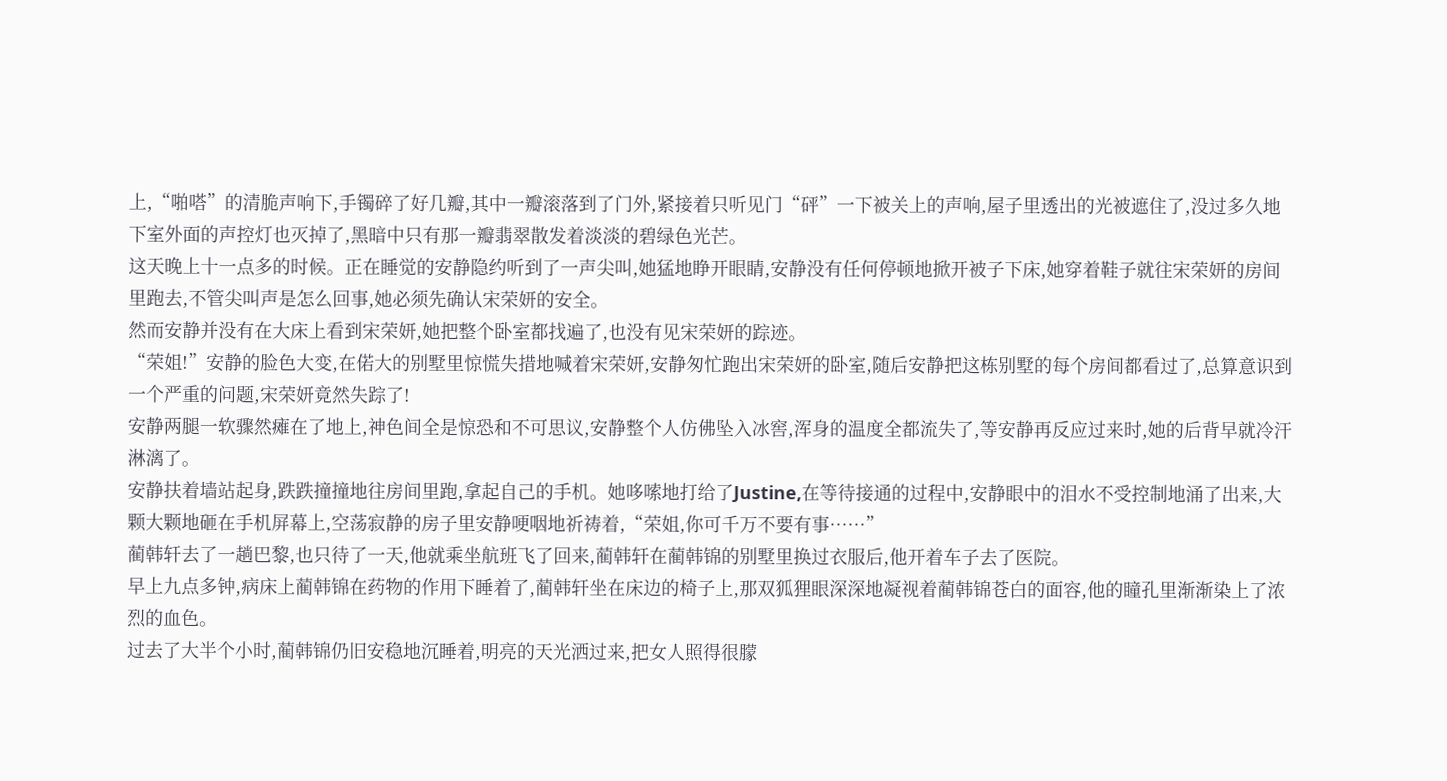上,“啪嗒”的清脆声响下,手镯碎了好几瓣,其中一瓣滚落到了门外,紧接着只听见门“砰”一下被关上的声响,屋子里透出的光被遮住了,没过多久地下室外面的声控灯也灭掉了,黑暗中只有那一瓣翡翠散发着淡淡的碧绿色光芒。
这天晚上十一点多的时候。正在睡觉的安静隐约听到了一声尖叫,她猛地睁开眼睛,安静没有任何停顿地掀开被子下床,她穿着鞋子就往宋荣妍的房间里跑去,不管尖叫声是怎么回事,她必须先确认宋荣妍的安全。
然而安静并没有在大床上看到宋荣妍,她把整个卧室都找遍了,也没有见宋荣妍的踪迹。
“荣姐!”安静的脸色大变,在偌大的别墅里惊慌失措地喊着宋荣妍,安静匆忙跑出宋荣妍的卧室,随后安静把这栋别墅的每个房间都看过了,总算意识到一个严重的问题,宋荣妍竟然失踪了!
安静两腿一软骤然瘫在了地上,神色间全是惊恐和不可思议,安静整个人仿佛坠入冰窖,浑身的温度全都流失了,等安静再反应过来时,她的后背早就冷汗淋漓了。
安静扶着墙站起身,跌跌撞撞地往房间里跑,拿起自己的手机。她哆嗦地打给了Justine,在等待接通的过程中,安静眼中的泪水不受控制地涌了出来,大颗大颗地砸在手机屏幕上,空荡寂静的房子里安静哽咽地祈祷着,“荣姐,你可千万不要有事……”
蔺韩轩去了一趟巴黎,也只待了一天,他就乘坐航班飞了回来,蔺韩轩在蔺韩锦的别墅里换过衣服后,他开着车子去了医院。
早上九点多钟,病床上蔺韩锦在药物的作用下睡着了,蔺韩轩坐在床边的椅子上,那双狐狸眼深深地凝视着蔺韩锦苍白的面容,他的瞳孔里渐渐染上了浓烈的血色。
过去了大半个小时,蔺韩锦仍旧安稳地沉睡着,明亮的天光洒过来,把女人照得很朦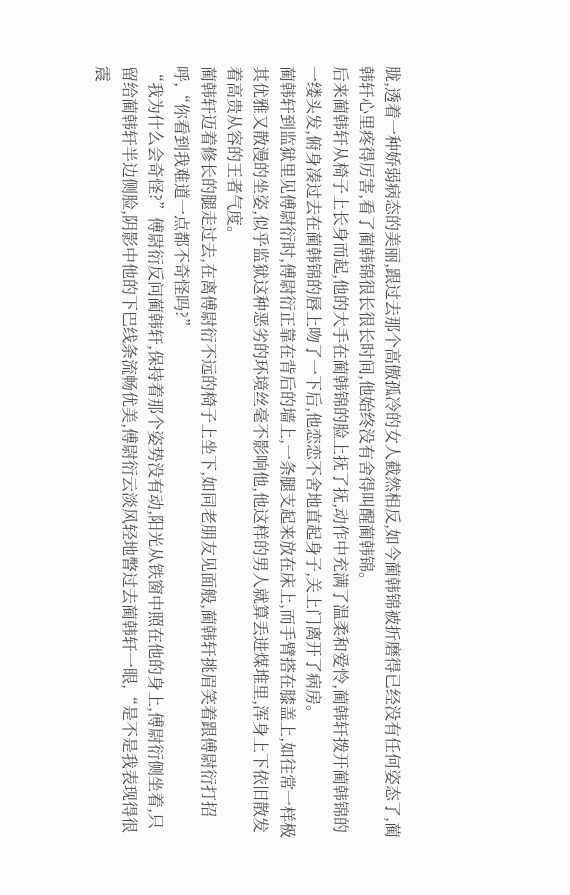胧,透着一种娇弱病态的美丽,跟过去那个高傲孤冷的女人截然相反,如今蔺韩锦被折磨得已经没有任何姿态了,蔺韩轩心里疼得厉害,看了蔺韩锦很长很长时间,他始终没有舍得叫醒蔺韩锦。
后来蔺韩轩从椅子上长身而起,他的大手在蔺韩锦的脸上抚了抚,动作中充满了温柔和爱怜,蔺韩轩拨开蔺韩锦的一缕头发,俯身凑过去在蔺韩锦的唇上吻了一下后,他恋恋不舍地直起身子,关上门离开了病房。
蔺韩轩到监狱里见傅尉衍时,傅尉衍正靠在背后的墙上,一条腿支起来放在床上,而手臂搭在膝盖上,如往常一样极其优雅又散漫的坐姿,似乎监狱这种恶劣的环境丝毫不影响他,他这样的男人就算丢进煤堆里,浑身上下依旧散发着高贵从容的王者气度。
蔺韩轩迈着修长的腿走过去,在离傅尉衍不远的椅子上坐下,如同老朋友见面般,蔺韩轩挑眉笑着跟傅尉衍打招呼,“你看到我难道一点都不奇怪吗?”
“我为什么会奇怪?”傅尉衍反问蔺韩轩,保持着那个姿势没有动,阳光从铁窗中照在他的身上,傅尉衍侧坐着,只留给蔺韩轩半边侧脸,阴影中他的下巴线条流畅优美,傅尉衍云淡风轻地瞥过去蔺韩轩一眼,“是不是我表现得很震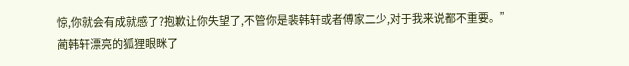惊,你就会有成就感了?抱歉让你失望了,不管你是裴韩轩或者傅家二少,对于我来说都不重要。”
蔺韩轩漂亮的狐狸眼眯了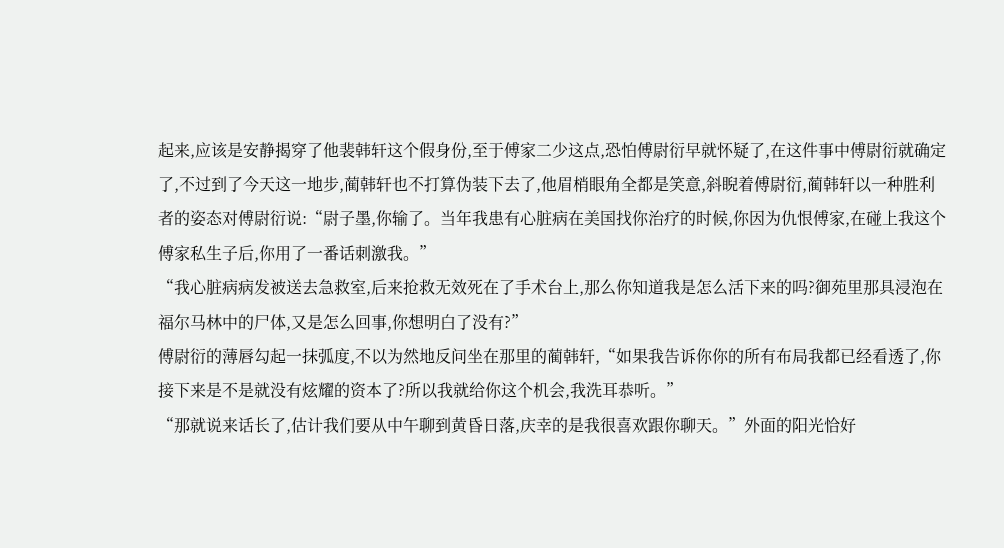起来,应该是安静揭穿了他裴韩轩这个假身份,至于傅家二少这点,恐怕傅尉衍早就怀疑了,在这件事中傅尉衍就确定了,不过到了今天这一地步,蔺韩轩也不打算伪装下去了,他眉梢眼角全都是笑意,斜睨着傅尉衍,蔺韩轩以一种胜利者的姿态对傅尉衍说:“尉子墨,你输了。当年我患有心脏病在美国找你治疗的时候,你因为仇恨傅家,在碰上我这个傅家私生子后,你用了一番话刺激我。”
“我心脏病病发被送去急救室,后来抢救无效死在了手术台上,那么你知道我是怎么活下来的吗?御苑里那具浸泡在福尔马林中的尸体,又是怎么回事,你想明白了没有?”
傅尉衍的薄唇勾起一抹弧度,不以为然地反问坐在那里的蔺韩轩,“如果我告诉你你的所有布局我都已经看透了,你接下来是不是就没有炫耀的资本了?所以我就给你这个机会,我洗耳恭听。”
“那就说来话长了,估计我们要从中午聊到黄昏日落,庆幸的是我很喜欢跟你聊天。”外面的阳光恰好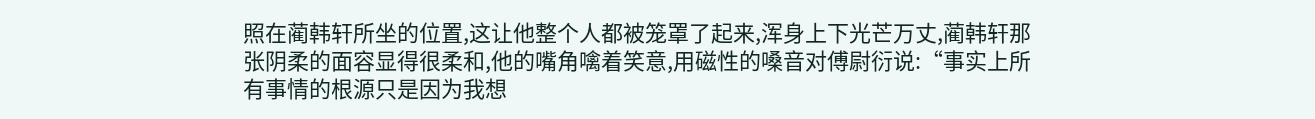照在蔺韩轩所坐的位置,这让他整个人都被笼罩了起来,浑身上下光芒万丈,蔺韩轩那张阴柔的面容显得很柔和,他的嘴角噙着笑意,用磁性的嗓音对傅尉衍说:“事实上所有事情的根源只是因为我想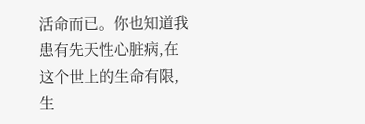活命而已。你也知道我患有先天性心脏病,在这个世上的生命有限,生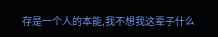存是一个人的本能,我不想我这辈子什么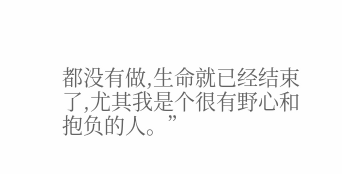都没有做,生命就已经结束了,尤其我是个很有野心和抱负的人。”